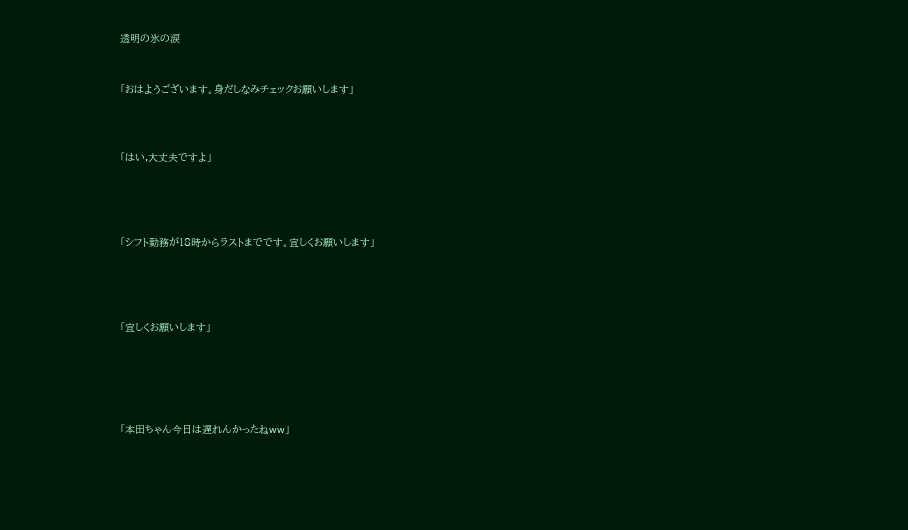透明の氷の涙


「おはようございます。身だしなみチェックお願いします」



「はい,大丈夫ですよ」




「シフト勤務が18時からラストまでです。宜しくお願いします」




「宜しくお願いします」





「本田ちゃん今日は遅れんかったねww」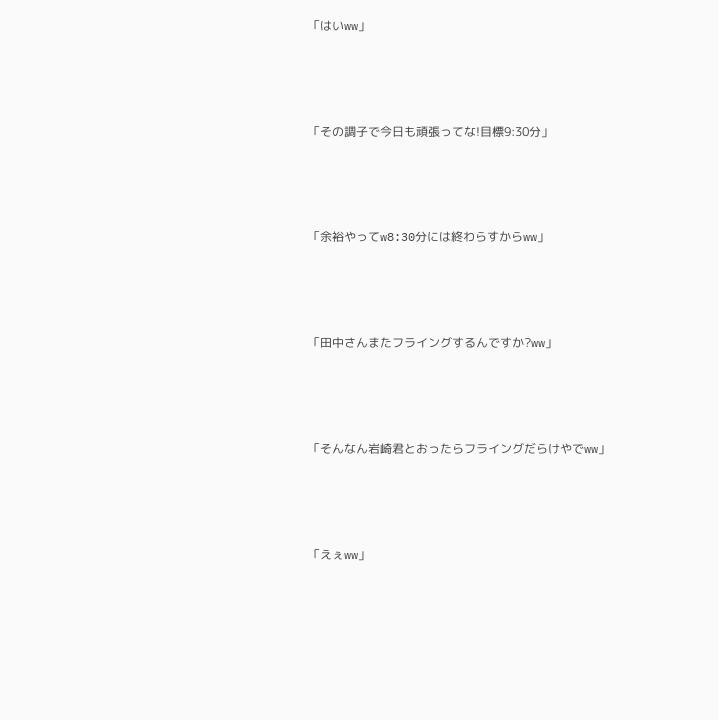「はいww」




「その調子で今日も頑張ってな!目標9:30分」




「余裕やってw8:30分には終わらすからww」




「田中さんまたフライングするんですか?ww」




「そんなん岩崎君とおったらフライングだらけやでww」




「えぇww」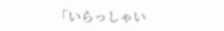「いらっしゃい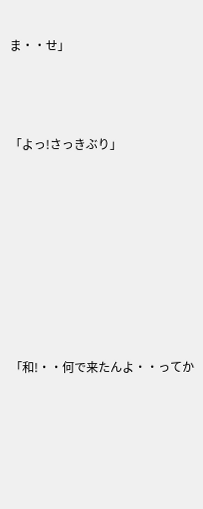ま・・せ」



「よっ!さっきぶり」








「和!・・何で来たんよ・・ってか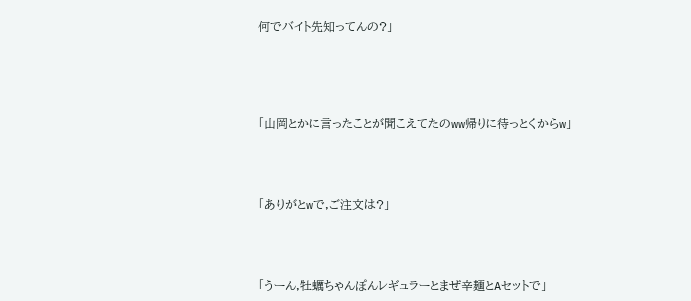何でバイト先知ってんの?」





「山岡とかに言ったことが聞こえてたのww帰りに待っとくからw」




「ありがとwで,ご注文は?」




「うーん,牡蠣ちゃんぽんレギュラーとまぜ辛麺とAセットで」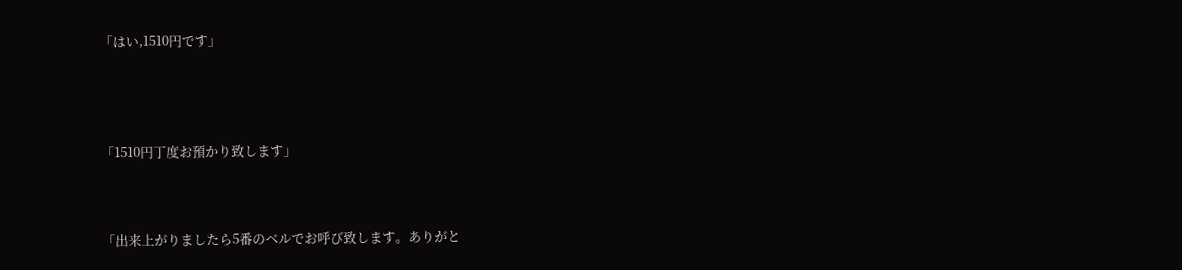「はい,1510円です」




「1510円丁度お預かり致します」



「出来上がりましたら5番のベルでお呼び致します。ありがと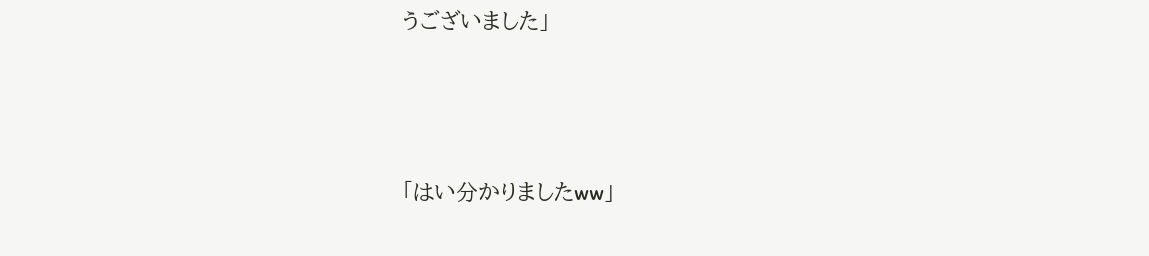うございました」



「はい分かりましたww」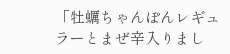「牡蠣ちゃんぽんレギュラーとまぜ辛入りまし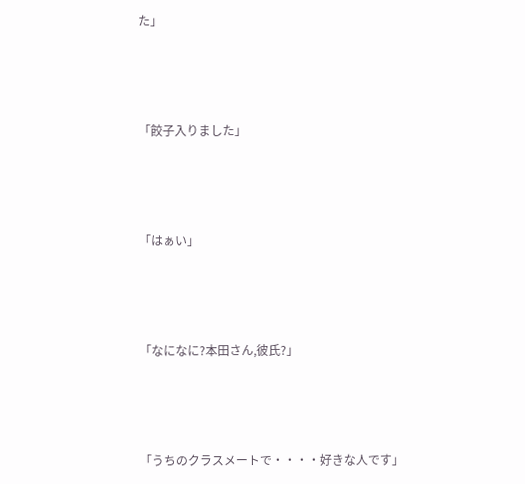た」




「餃子入りました」




「はぁい」




「なになに?本田さん,彼氏?」




「うちのクラスメートで・・・・好きな人です」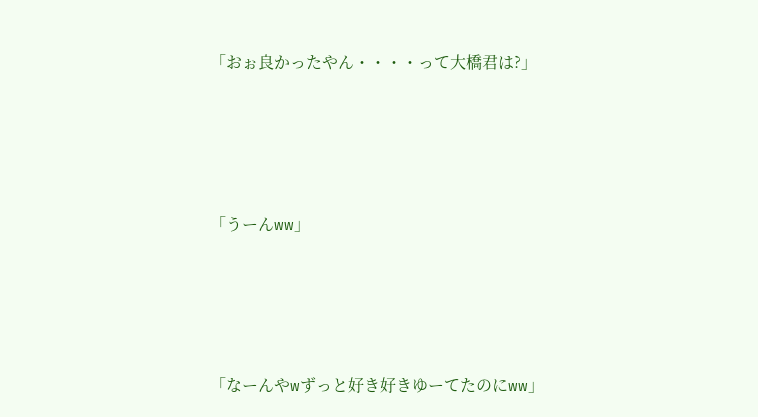「おぉ良かったやん・・・・って大橋君は?」




「うーんww」




「なーんやwずっと好き好きゆーてたのにww」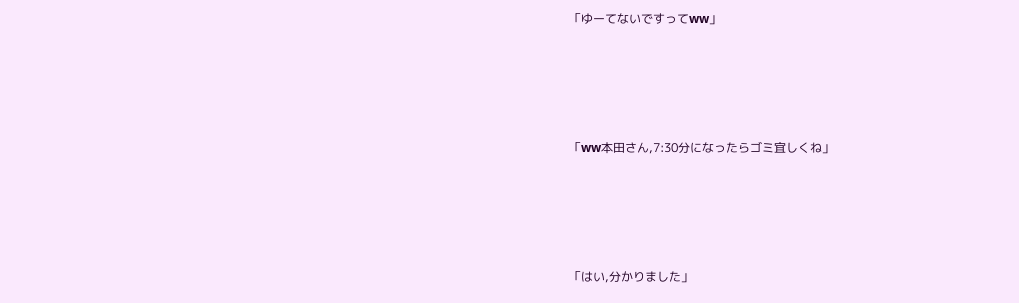「ゆーてないですってww」




「ww本田さん,7:30分になったらゴミ宜しくね」




「はい,分かりました」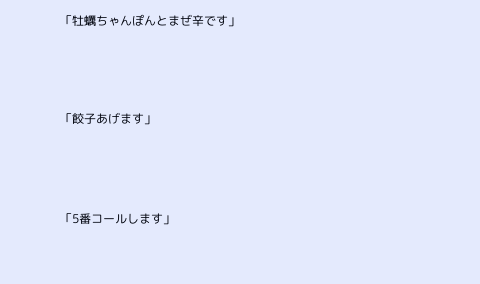「牡蠣ちゃんぽんとまぜ辛です」




「餃子あげます」




「5番コールします」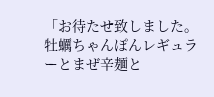「お待たせ致しました。牡蠣ちゃんぽんレギュラーとまぜ辛麺と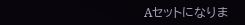Aセットになりま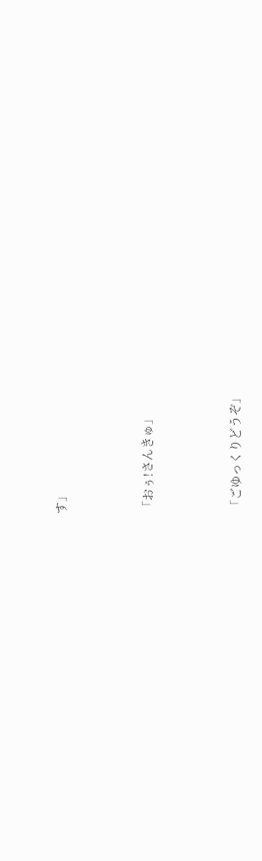す」




「おぅ!さんきゅ」




「ごゆっくりどうぞ」